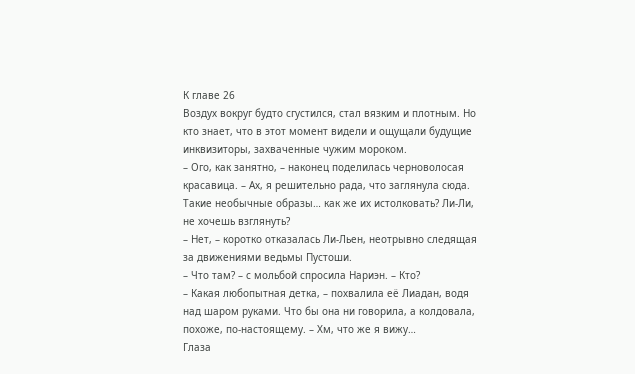К главе 26
Воздух вокруг будто сгустился, стал вязким и плотным. Но кто знает, что в этот момент видели и ощущали будущие инквизиторы, захваченные чужим мороком.
– Ого, как занятно, – наконец поделилась черноволосая красавица. – Ах, я решительно рада, что заглянула сюда. Такие необычные образы… как же их истолковать? Ли-Ли, не хочешь взглянуть?
– Нет, – коротко отказалась Ли-Льен, неотрывно следящая за движениями ведьмы Пустоши.
– Что там? – с мольбой спросила Нариэн. – Кто?
– Какая любопытная детка, – похвалила её Лиадан, водя над шаром руками. Что бы она ни говорила, а колдовала, похоже, по-настоящему. – Хм, что же я вижу…
Глаза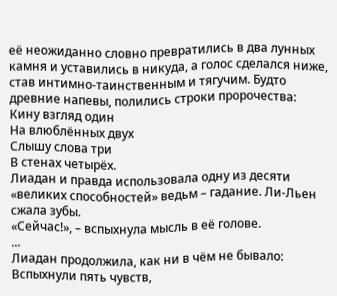её неожиданно словно превратились в два лунных камня и уставились в никуда, а голос сделался ниже, став интимно-таинственным и тягучим. Будто древние напевы, полились строки пророчества:
Кину взгляд один
На влюблённых двух
Слышу слова три
В стенах четырёх.
Лиадан и правда использовала одну из десяти «великих способностей» ведьм – гадание. Ли-Льен сжала зубы.
«Сейчас!», – вспыхнула мысль в её голове.
...
Лиадан продолжила, как ни в чём не бывало:
Вспыхнули пять чувств,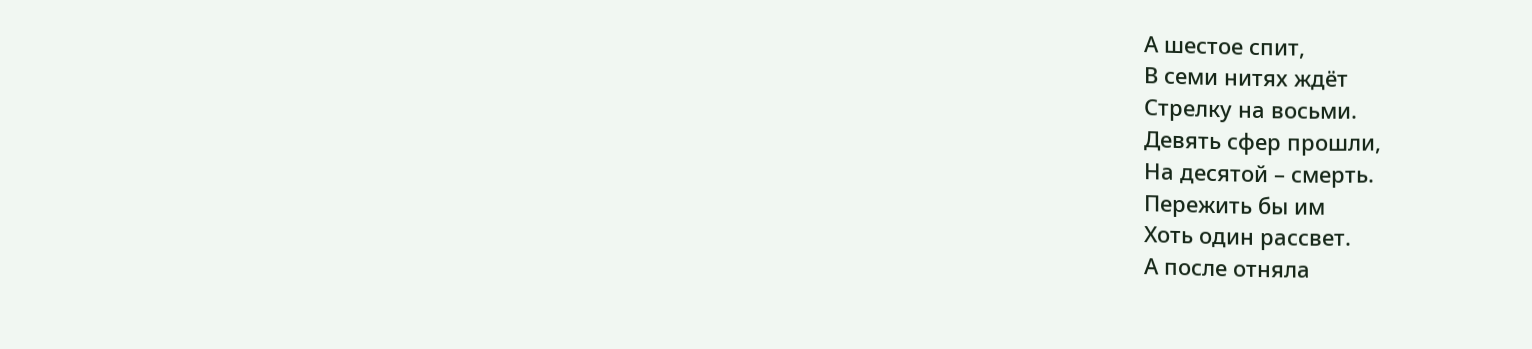А шестое спит,
В семи нитях ждёт
Стрелку на восьми.
Девять сфер прошли,
На десятой – смерть.
Пережить бы им
Хоть один рассвет.
А после отняла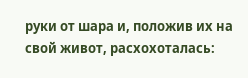руки от шара и, положив их на свой живот, расхохоталась: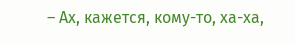– Ах, кажется, кому-то, ха-ха,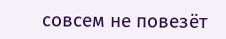совсем не повезёт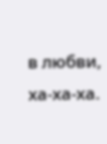в любви, ха-ха-ха.